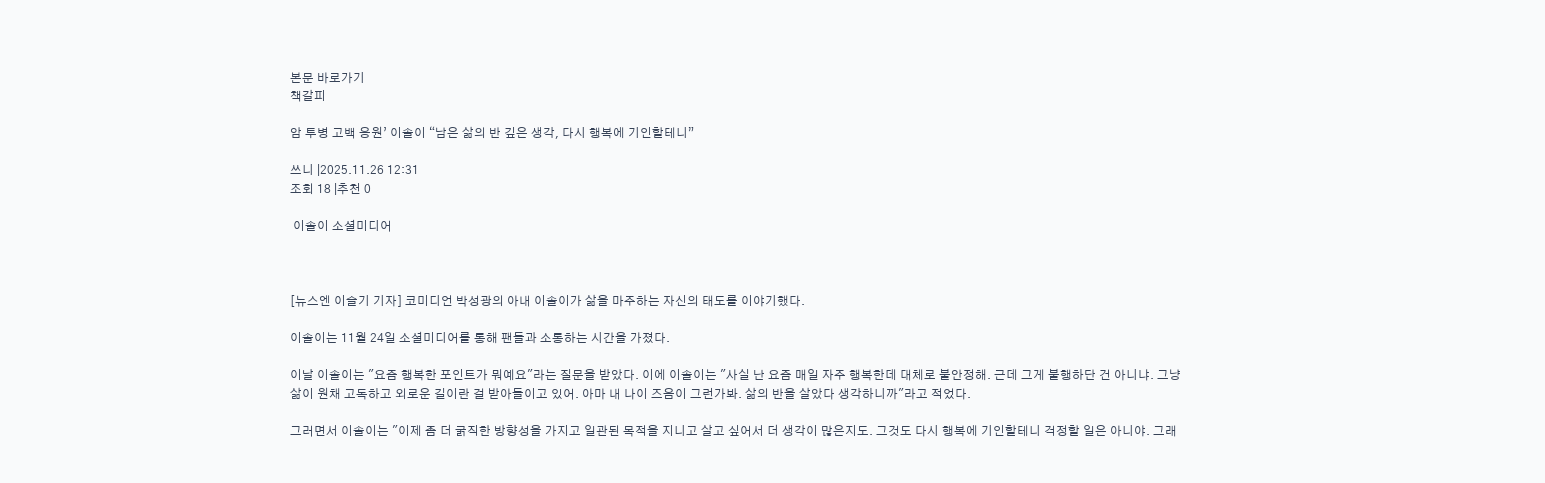본문 바로가기
책갈피

암 투병 고백 응원’ 이솔이 “남은 삶의 반 깊은 생각, 다시 행복에 기인할테니”

쓰니 |2025.11.26 12:31
조회 18 |추천 0

 이솔이 소셜미디어



[뉴스엔 이슬기 기자] 코미디언 박성광의 아내 이솔이가 삶을 마주하는 자신의 태도를 이야기했다.

이솔이는 11월 24일 소셜미디어를 통해 팬들과 소통하는 시간을 가졌다.

이날 이솔이는 "요즘 행복한 포인트가 뭐예요"라는 질문을 받았다. 이에 이솔이는 "사실 난 요즘 매일 자주 행복한데 대체로 불안정해. 근데 그게 불행하단 건 아니냐. 그냥 삶이 원채 고독하고 외로운 길이란 걸 받아들이고 있어. 아마 내 나이 즈음이 그런가봐. 삶의 반을 살았다 생각하니까"라고 적었다.

그러면서 이솔이는 "이제 좀 더 굵직한 방향성을 가지고 일관된 목적을 지니고 살고 싶어서 더 생각이 많은지도. 그것도 다시 행복에 기인할테니 걱정할 일은 아니야. 그래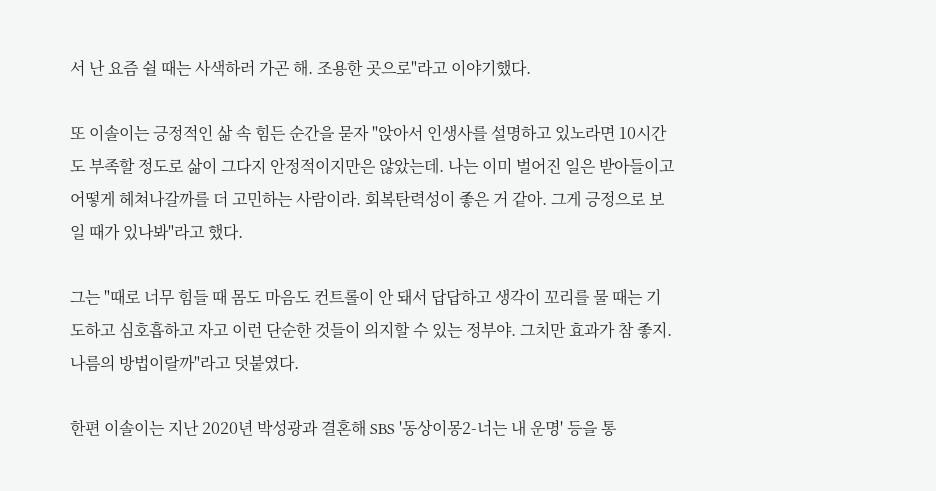서 난 요즘 쉴 때는 사색하러 가곤 해. 조용한 곳으로"라고 이야기했다.

또 이솔이는 긍정적인 삶 속 힘든 순간을 묻자 "앉아서 인생사를 설명하고 있노라면 10시간도 부족할 정도로 삶이 그다지 안정적이지만은 않았는데. 나는 이미 벌어진 일은 받아들이고 어떻게 헤쳐나갈까를 더 고민하는 사람이라. 회복탄력성이 좋은 거 같아. 그게 긍정으로 보일 때가 있나봐"라고 했다.

그는 "때로 너무 힘들 때 몸도 마음도 컨트롤이 안 돼서 답답하고 생각이 꼬리를 물 때는 기도하고 심호흡하고 자고 이런 단순한 것들이 의지할 수 있는 정부야. 그치만 효과가 참 좋지. 나름의 방법이랄까"라고 덧붙였다.

한편 이솔이는 지난 2020년 박성광과 결혼해 SBS '동상이몽2-너는 내 운명' 등을 통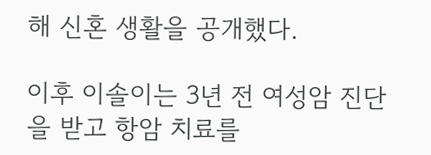해 신혼 생활을 공개했다.

이후 이솔이는 3년 전 여성암 진단을 받고 항암 치료를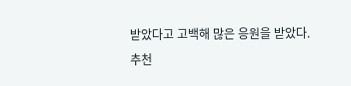받았다고 고백해 많은 응원을 받았다.
추천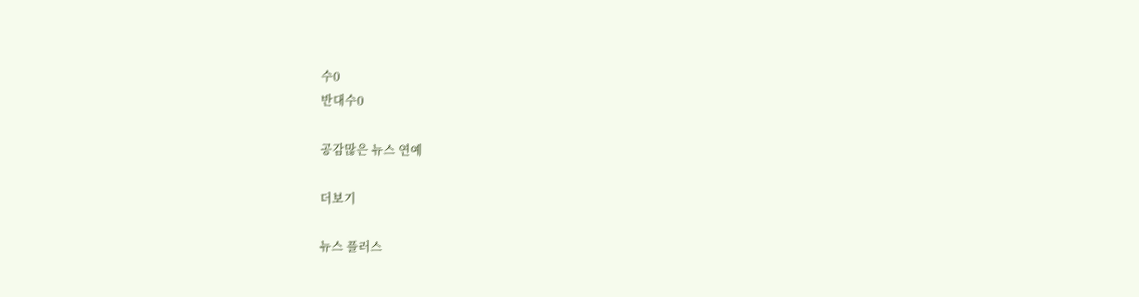수0
반대수0

공감많은 뉴스 연예

더보기

뉴스 플러스